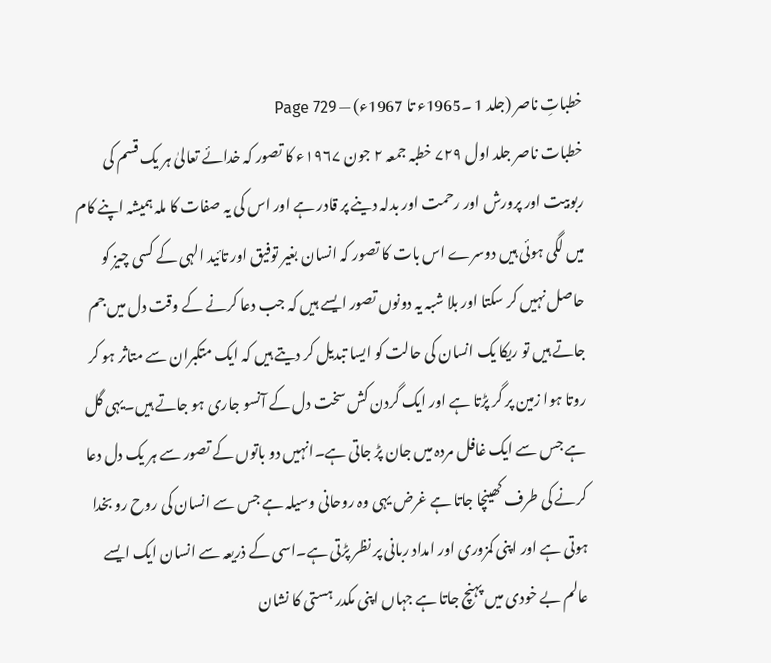خطباتِ ناصر (جلد 1 ۔1965ء تا 1967ء) — Page 729
خطبات ناصر جلد اول ۷۲۹ خطبہ جمعہ ۲ جون ۱۹۶۷ء کا تصور کہ خدائے تعالیٰ ہر یک قسم کی ربوبیت اور پرورش اور رحمت اور بدلہ دینے پر قادر ہے اور اس کی یہ صفات کا ملہ ہمیشہ اپنے کام میں لگی ہوئی ہیں دوسرے اس بات کا تصور کہ انسان بغیر توفیق اور تائید الہی کے کسی چیز کو حاصل نہیں کر سکتا اور بلا شبہ یہ دونوں تصور ایسے ہیں کہ جب دعا کرنے کے وقت دل میں جم جاتے ہیں تو ریکا یک انسان کی حالت کو ایسا تبدیل کر دیتے ہیں کہ ایک متکبران سے متاثر ہو کر روتا ہوا زمین پر گر پڑتا ہے اور ایک گردن کش سخت دل کے آنسو جاری ہو جاتے ہیں۔یہی گل ہے جس سے ایک غافل مردہ میں جان پڑ جاتی ہے۔انہیں دو باتوں کے تصور سے ہر یک دل دعا کرنے کی طرف کھینچا جاتا ہے غرض یہی وہ روحانی وسیلہ ہے جس سے انسان کی روح رو بخدا ہوتی ہے اور اپنی کمزوری اور امداد ربانی پر نظر پڑتی ہے۔اسی کے ذریعہ سے انسان ایک ایسے عالم بے خودی میں پہنچ جاتا ہے جہاں اپنی مکدر ہستی کا نشان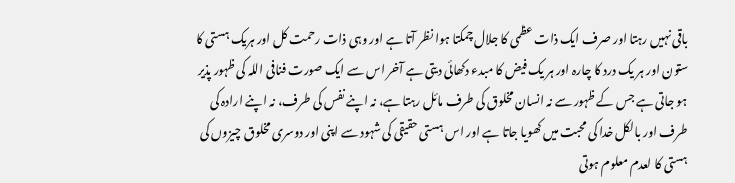باقی نہیں رہتا اور صرف ایک ذات عظمی کا جلال چمکتا ہوا نظر آتا ہے اور وہی ذات رحمت کل اور ہریک ہستی کا ستون اور ہر یک درد کا چارہ اور ہر یک فیض کا مبدء دکھائی دیتی ہے آخر اس سے ایک صورت فنافی اللہ کی ظہور پذیر ہو جاتی ہے جس کے ظہور سے نہ انسان مخلوق کی طرف مائل رہتا ہے، نہ اپنے نفس کی طرف، نہ اپنے ارادہ کی طرف اور بالکل خدا کی محبت میں کھویا جاتا ہے اور اس ہستی حقیقی کی شہود سے اپنی اور دوسری مخلوق چیزوں کی ہستی کا لعدم معلوم ہوتی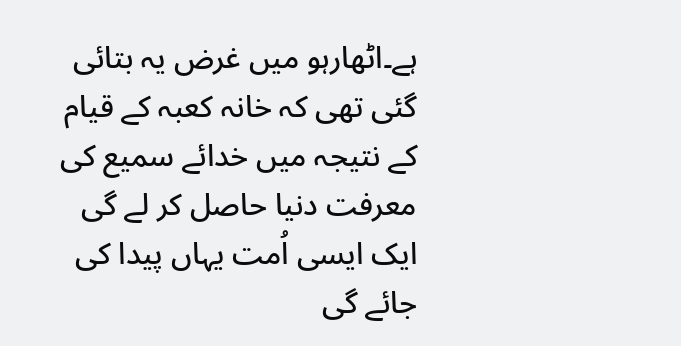ہے۔اٹھارہو میں غرض یہ بتائی گئی تھی کہ خانہ کعبہ کے قیام کے نتیجہ میں خدائے سمیع کی معرفت دنیا حاصل کر لے گی ایک ایسی اُمت یہاں پیدا کی جائے گی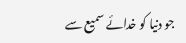جو دنیا کو خدائے سمیع سے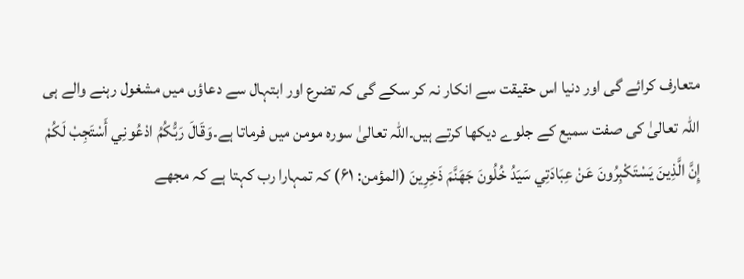متعارف کرائے گی اور دنیا اس حقیقت سے انکار نہ کر سکے گی کہ تضرع اور ابتہال سے دعاؤں میں مشغول رہنے والے ہی اللہ تعالیٰ کی صفت سمیع کے جلوے دیکھا کرتے ہیں۔اللہ تعالیٰ سورہ مومن میں فرماتا ہے۔وَقَالَ رَبُّكُمُ ادْعُونِي أَسْتَجِبْ لَكُمْ إِنَّ الَّذِينَ يَسْتَكْبِرُونَ عَنْ عِبَادَتِي سَيَدُ خُلُونَ جَهَنَّمَ ذَخِرِينَ (المؤمن: ۶۱) کہ تمہارا رب کہتا ہے کہ مجھے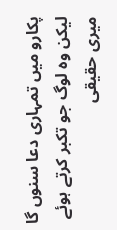پکارو میں تمہاری دعا سنوں گا لیکن وہ لوگ جو تکبر کرتے ہوئے میری حقیقی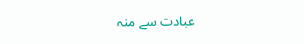عبادت سے منہ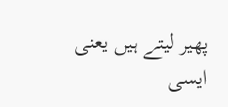پھیر لیتے ہیں یعنی ایسی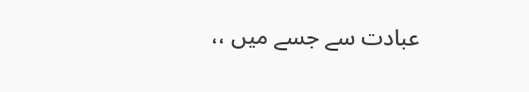عبادت سے جسے میں ،،